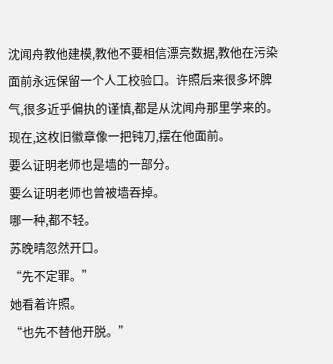沈闻舟教他建模,教他不要相信漂亮数据,教他在污染面前永远保留一个人工校验口。许照后来很多坏脾气,很多近乎偏执的谨慎,都是从沈闻舟那里学来的。
现在,这枚旧徽章像一把钝刀,摆在他面前。
要么证明老师也是墙的一部分。
要么证明老师也曾被墙吞掉。
哪一种,都不轻。
苏晚晴忽然开口。
“先不定罪。”
她看着许照。
“也先不替他开脱。”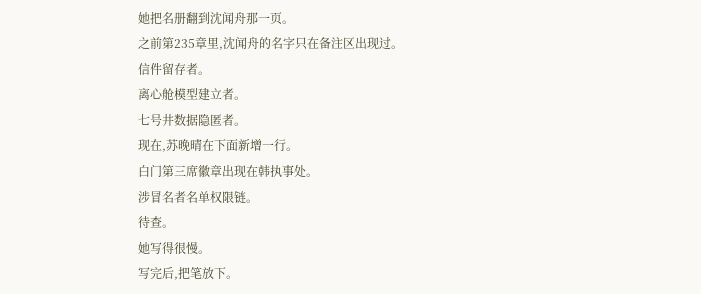她把名册翻到沈闻舟那一页。
之前第235章里,沈闻舟的名字只在备注区出现过。
信件留存者。
离心舱模型建立者。
七号井数据隐匿者。
现在,苏晚晴在下面新增一行。
白门第三席徽章出现在韩执事处。
涉冒名者名单权限链。
待查。
她写得很慢。
写完后,把笔放下。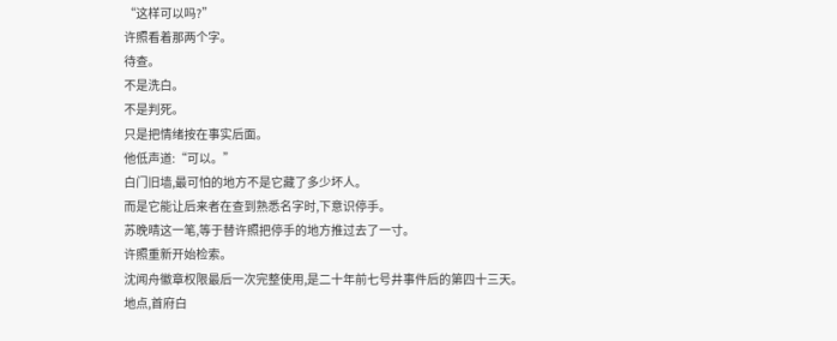“这样可以吗?”
许照看着那两个字。
待查。
不是洗白。
不是判死。
只是把情绪按在事实后面。
他低声道:“可以。”
白门旧墙,最可怕的地方不是它藏了多少坏人。
而是它能让后来者在查到熟悉名字时,下意识停手。
苏晚晴这一笔,等于替许照把停手的地方推过去了一寸。
许照重新开始检索。
沈闻舟徽章权限最后一次完整使用,是二十年前七号井事件后的第四十三天。
地点,首府白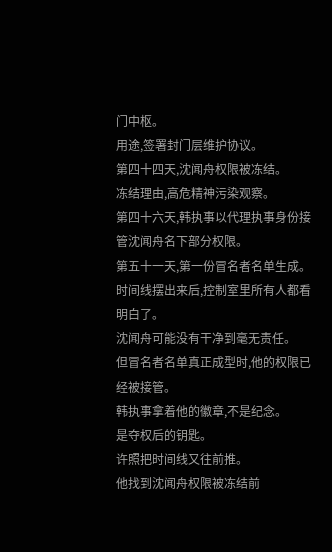门中枢。
用途,签署封门层维护协议。
第四十四天,沈闻舟权限被冻结。
冻结理由,高危精神污染观察。
第四十六天,韩执事以代理执事身份接管沈闻舟名下部分权限。
第五十一天,第一份冒名者名单生成。
时间线摆出来后,控制室里所有人都看明白了。
沈闻舟可能没有干净到毫无责任。
但冒名者名单真正成型时,他的权限已经被接管。
韩执事拿着他的徽章,不是纪念。
是夺权后的钥匙。
许照把时间线又往前推。
他找到沈闻舟权限被冻结前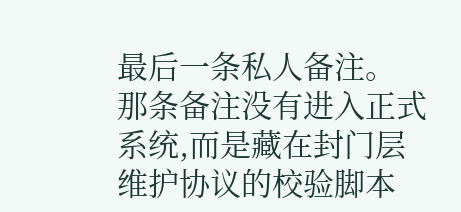最后一条私人备注。
那条备注没有进入正式系统,而是藏在封门层维护协议的校验脚本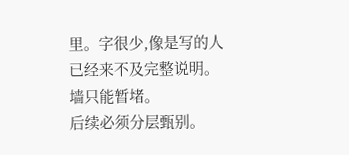里。字很少,像是写的人已经来不及完整说明。
墙只能暂堵。
后续必须分层甄别。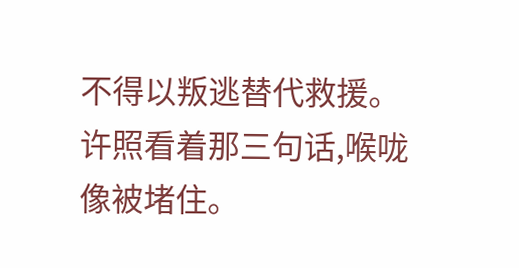不得以叛逃替代救援。
许照看着那三句话,喉咙像被堵住。